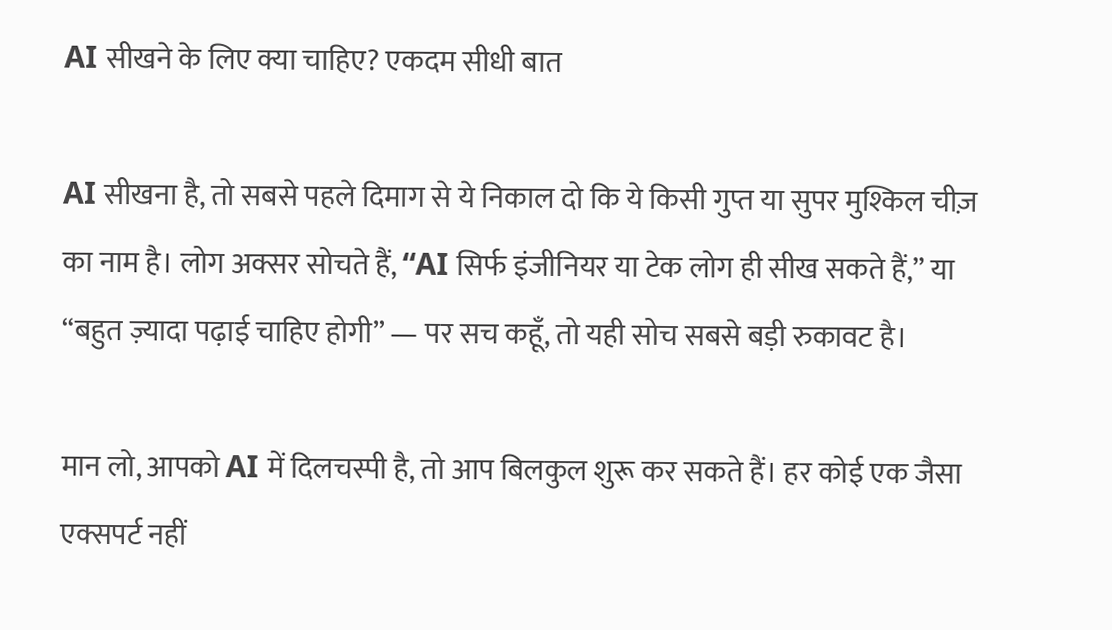AI सीखने के लिए क्या चाहिए? एकदम सीधी बात

AI सीखना है, तो सबसे पहले दिमाग से ये निकाल दो कि ये किसी गुप्त या सुपर मुश्किल चीज़ का नाम है। लोग अक्सर सोचते हैं, “AI सिर्फ इंजीनियर या टेक लोग ही सीख सकते हैं,” या “बहुत ज़्यादा पढ़ाई चाहिए होगी” — पर सच कहूँ, तो यही सोच सबसे बड़ी रुकावट है।

मान लो, आपको AI में दिलचस्पी है, तो आप बिलकुल शुरू कर सकते हैं। हर कोई एक जैसा एक्सपर्ट नहीं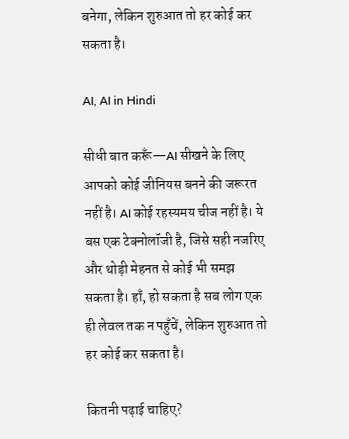बनेगा, लेकिन शुरुआत तो हर कोई कर सकता है।

AI, AI in Hindi

सीधी बात करूँ—AI सीखने के लिए आपको कोई जीनियस बनने की जरूरत नहीं है। AI कोई रहस्यमय चीज नहीं है। ये बस एक टेक्नोलॉजी है, जिसे सही नजरिए और थोड़ी मेहनत से कोई भी समझ सकता है। हाँ, हो सकता है सब लोग एक ही लेवल तक न पहुँचें, लेकिन शुरुआत तो हर कोई कर सकता है।

कितनी पढ़ाई चाहिए?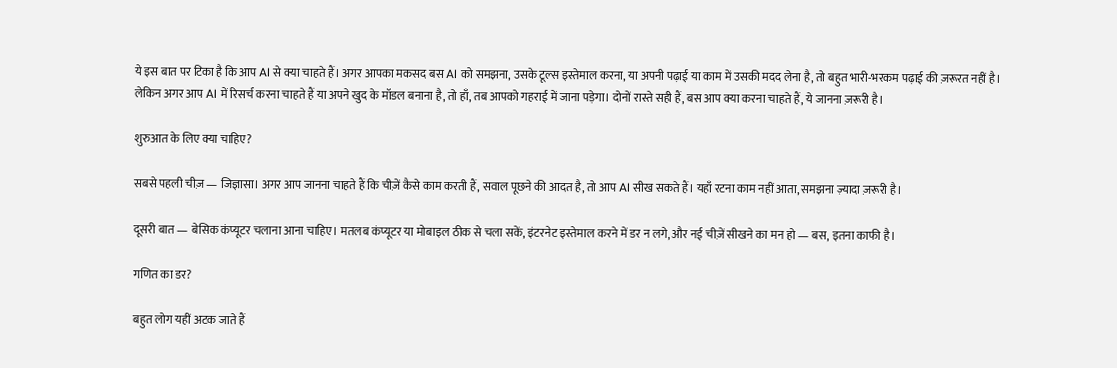ये इस बात पर टिका है कि आप AI से क्या चाहते हैं। अगर आपका मकसद बस AI को समझना, उसके टूल्स इस्तेमाल करना, या अपनी पढ़ाई या काम में उसकी मदद लेना है, तो बहुत भारी-भरकम पढ़ाई की ज़रूरत नहीं है। लेकिन अगर आप AI में रिसर्च करना चाहते हैं या अपने खुद के मॉडल बनाना है, तो हाँ, तब आपको गहराई में जाना पड़ेगा। दोनों रास्ते सही हैं, बस आप क्या करना चाहते हैं, ये जानना ज़रूरी है।

शुरुआत के लिए क्या चाहिए?

सबसे पहली चीज़ — जिज्ञासा। अगर आप जानना चाहते हैं कि चीज़ें कैसे काम करती हैं, सवाल पूछने की आदत है, तो आप AI सीख सकते हैं। यहाँ रटना काम नहीं आता, समझना ज़्यादा ज़रूरी है।

दूसरी बात — बेसिक कंप्यूटर चलाना आना चाहिए। मतलब कंप्यूटर या मोबाइल ठीक से चला सकें, इंटरनेट इस्तेमाल करने में डर न लगे, और नई चीज़ें सीखने का मन हो — बस, इतना काफी है।

गणित का डर?

बहुत लोग यहीं अटक जाते हैं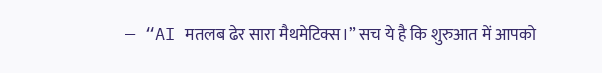— “AI मतलब ढेर सारा मैथमेटिक्स।” सच ये है कि शुरुआत में आपको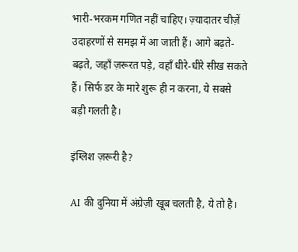भारी-भरकम गणित नहीं चाहिए। ज़्यादातर चीज़ें उदाहरणों से समझ में आ जाती हैं। आगे बढ़ते-बढ़ते, जहाँ ज़रूरत पड़े, वहाँ धीरे-धीरे सीख सकते हैं। सिर्फ डर के मारे शुरू ही न करना, ये सबसे बड़ी गलती है।

इंग्लिश ज़रूरी है?

AI की दुनिया में अंग्रेज़ी खूब चलती है, ये तो है।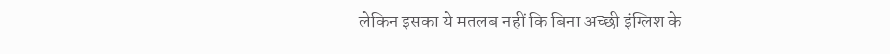लेकिन इसका ये मतलब नहीं कि बिना अच्छी इंग्लिश के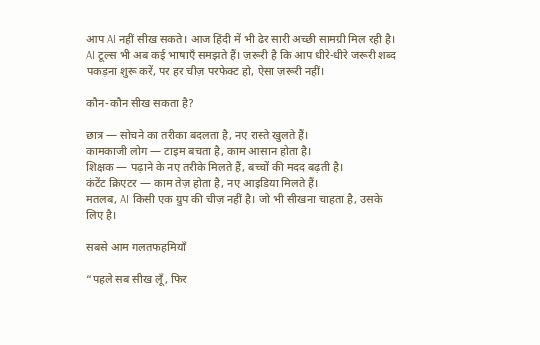आप AI नहीं सीख सकते। आज हिंदी में भी ढेर सारी अच्छी सामग्री मिल रही है। AI टूल्स भी अब कई भाषाएँ समझते हैं। ज़रूरी है कि आप धीरे-धीरे जरूरी शब्द पकड़ना शुरू करें, पर हर चीज़ परफेक्ट हो, ऐसा ज़रूरी नहीं।

कौन-कौन सीख सकता है?

छात्र — सोचने का तरीका बदलता है, नए रास्ते खुलते हैं।
कामकाजी लोग — टाइम बचता है, काम आसान होता है।
शिक्षक — पढ़ाने के नए तरीके मिलते हैं, बच्चों की मदद बढ़ती है।
कंटेंट क्रिएटर — काम तेज़ होता है, नए आइडिया मिलते हैं।
मतलब, AI किसी एक ग्रुप की चीज़ नहीं है। जो भी सीखना चाहता है, उसके लिए है।

सबसे आम गलतफहमियाँ

“पहले सब सीख लूँ, फिर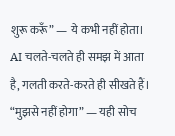शुरू करूँ” — ये कभी नहीं होता। AI चलते-चलते ही समझ में आता है, गलती करते-करते ही सीखते हैं। “मुझसे नहीं होगा” — यही सोच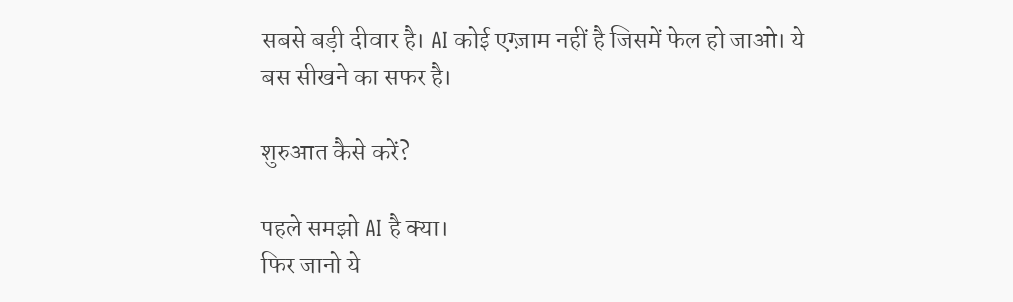सबसे बड़ी दीवार है। AI कोई एग्ज़ाम नहीं है जिसमें फेल हो जाओ। ये बस सीखने का सफर है।

शुरुआत कैसे करें?

पहले समझो AI है क्या।
फिर जानो ये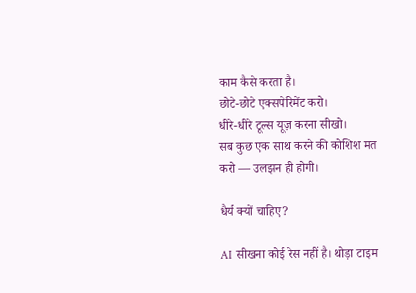काम कैसे करता है।
छोटे-छोटे एक्सपेरिमेंट करो।
धीरे-धीरे टूल्स यूज़ करना सीखो।
सब कुछ एक साथ करने की कोशिश मत करो — उलझन ही होगी।

धैर्य क्यों चाहिए?

AI सीखना कोई रेस नहीं है। थोड़ा टाइम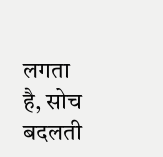लगता है, सोच बदलती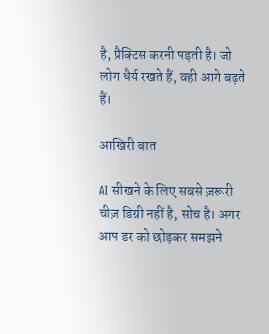है, प्रैक्टिस करनी पड़ती है। जो लोग धैर्य रखते हैं, वही आगे बढ़ते हैं।

आखिरी बात

AI सीखने के लिए सबसे ज़रूरी चीज़ डिग्री नहीं है, सोच है। अगर आप डर को छोड़कर समझने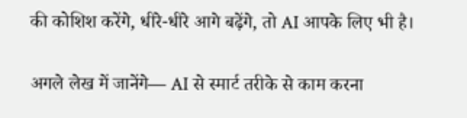की कोशिश करेंगे, धीरे-धीरे आगे बढ़ेंगे, तो AI आपके लिए भी है।

अगले लेख में जानेंगे— AI से स्मार्ट तरीके से काम करना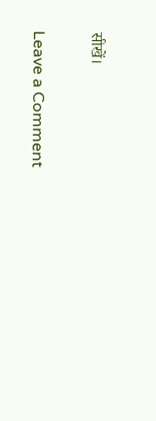सीखें।

Leave a Comment